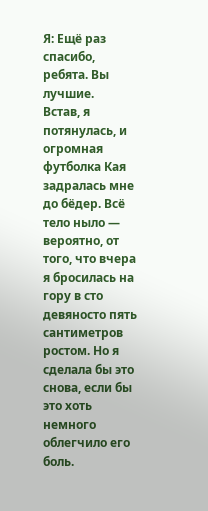Я: Ещё раз спасибо, ребята. Вы лучшие.
Встав, я потянулась, и огромная футболка Кая задралась мне до бёдер. Всё тело ныло — вероятно, от того, что вчера я бросилась на гору в сто девяносто пять сантиметров ростом. Но я сделала бы это снова, если бы это хоть немного облегчило его боль.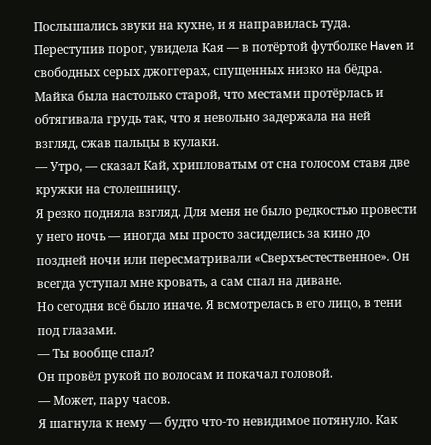Послышались звуки на кухне, и я направилась туда. Переступив порог, увидела Кая — в потёртой футболке Haven и свободных серых джоггерах, спущенных низко на бёдра. Майка была настолько старой, что местами протёрлась и обтягивала грудь так, что я невольно задержала на ней взгляд, сжав пальцы в кулаки.
— Утро, — сказал Кай, хрипловатым от сна голосом ставя две кружки на столешницу.
Я резко подняла взгляд. Для меня не было редкостью провести у него ночь — иногда мы просто засиделись за кино до поздней ночи или пересматривали «Сверхъестественное». Он всегда уступал мне кровать, а сам спал на диване.
Но сегодня всё было иначе. Я всмотрелась в его лицо, в тени под глазами.
— Ты вообще спал?
Он провёл рукой по волосам и покачал головой.
— Может, пару часов.
Я шагнула к нему — будто что-то невидимое потянуло. Как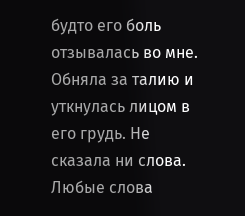будто его боль отзывалась во мне. Обняла за талию и уткнулась лицом в его грудь. Не сказала ни слова. Любые слова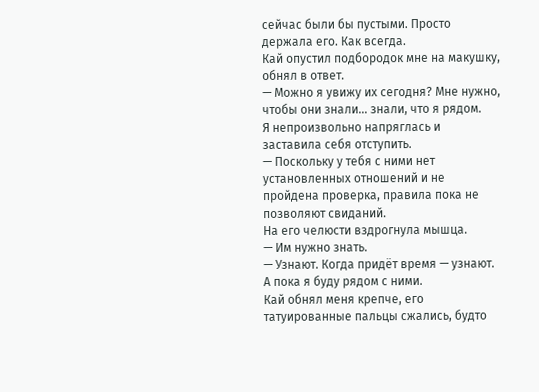сейчас были бы пустыми. Просто держала его. Как всегда.
Кай опустил подбородок мне на макушку, обнял в ответ.
— Можно я увижу их сегодня? Мне нужно, чтобы они знали… знали, что я рядом.
Я непроизвольно напряглась и заставила себя отступить.
— Поскольку у тебя с ними нет установленных отношений и не пройдена проверка, правила пока не позволяют свиданий.
На его челюсти вздрогнула мышца.
— Им нужно знать.
— Узнают. Когда придёт время — узнают. А пока я буду рядом с ними.
Кай обнял меня крепче, его татуированные пальцы сжались, будто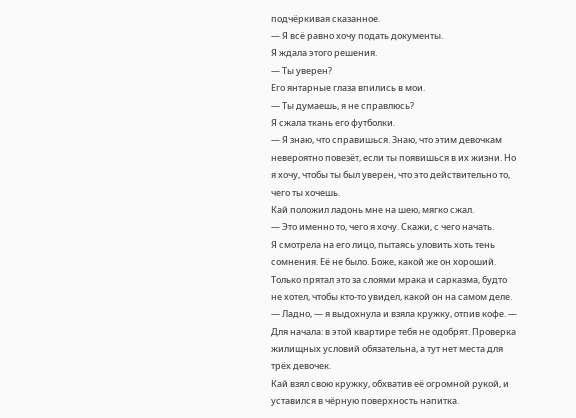подчёркивая сказанное.
— Я всё равно хочу подать документы.
Я ждала этого решения.
— Ты уверен?
Его янтарные глаза впились в мои.
— Ты думаешь, я не справлюсь?
Я сжала ткань его футболки.
— Я знаю, что справишься. Знаю, что этим девочкам невероятно повезёт, если ты появишься в их жизни. Но я хочу, чтобы ты был уверен, что это действительно то, чего ты хочешь.
Кай положил ладонь мне на шею, мягко сжал.
— Это именно то, чего я хочу. Скажи, с чего начать.
Я смотрела на его лицо, пытаясь уловить хоть тень сомнения. Её не было. Боже, какой же он хороший. Только прятал это за слоями мрака и сарказма, будто не хотел, чтобы кто-то увидел, какой он на самом деле.
— Ладно, — я выдохнула и взяла кружку, отпив кофе. — Для начала: в этой квартире тебя не одобрят. Проверка жилищных условий обязательна, а тут нет места для трёх девочек.
Кай взял свою кружку, обхватив её огромной рукой, и уставился в чёрную поверхность напитка.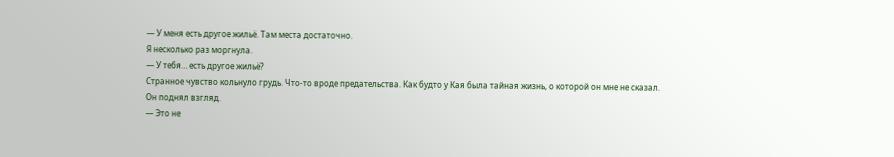— У меня есть другое жильё. Там места достаточно.
Я несколько раз моргнула.
— У тебя… есть другое жильё?
Странное чувство кольнуло грудь. Что-то вроде предательства. Как будто у Кая была тайная жизнь, о которой он мне не сказал.
Он поднял взгляд.
— Это не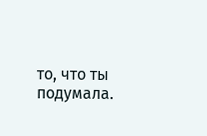то, что ты подумала.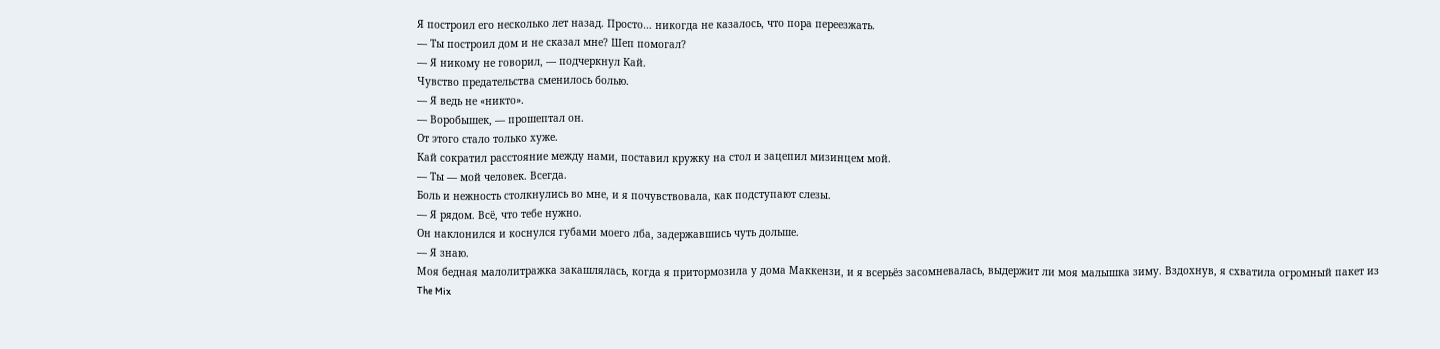Я построил его несколько лет назад. Просто… никогда не казалось, что пора переезжать.
— Ты построил дом и не сказал мне? Шеп помогал?
— Я никому не говорил, — подчеркнул Кай.
Чувство предательства сменилось болью.
— Я ведь не «никто».
— Воробышек, — прошептал он.
От этого стало только хуже.
Кай сократил расстояние между нами, поставил кружку на стол и зацепил мизинцем мой.
— Ты — мой человек. Всегда.
Боль и нежность столкнулись во мне, и я почувствовала, как подступают слезы.
— Я рядом. Всё, что тебе нужно.
Он наклонился и коснулся губами моего лба, задержавшись чуть дольше.
— Я знаю.
Моя бедная малолитражка закашлялась, когда я притормозила у дома Маккензи, и я всерьёз засомневалась, выдержит ли моя малышка зиму. Вздохнув, я схватила огромный пакет из The Mix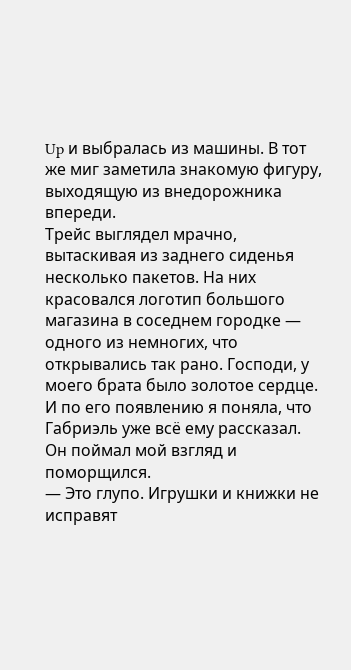Up и выбралась из машины. В тот же миг заметила знакомую фигуру, выходящую из внедорожника впереди.
Трейс выглядел мрачно, вытаскивая из заднего сиденья несколько пакетов. На них красовался логотип большого магазина в соседнем городке — одного из немногих, что открывались так рано. Господи, у моего брата было золотое сердце. И по его появлению я поняла, что Габриэль уже всё ему рассказал.
Он поймал мой взгляд и поморщился.
— Это глупо. Игрушки и книжки не исправят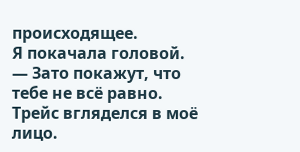происходящее.
Я покачала головой.
— Зато покажут, что тебе не всё равно.
Трейс вгляделся в моё лицо.